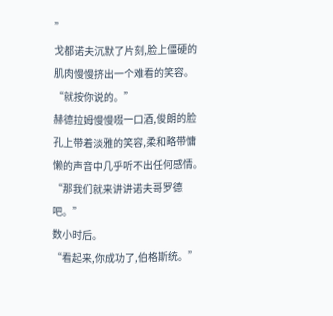”
戈都诺夫沉默了片刻,脸上僵硬的肌肉慢慢挤出一个难看的笑容。“就按你说的。”
赫德拉姆慢慢啜一口酒,俊朗的脸孔上带着淡雅的笑容,柔和略带慵懒的声音中几乎听不出任何感情。“那我们就来讲讲诺夫哥罗德吧。”
数小时后。
“看起来,你成功了,伯格斯统。”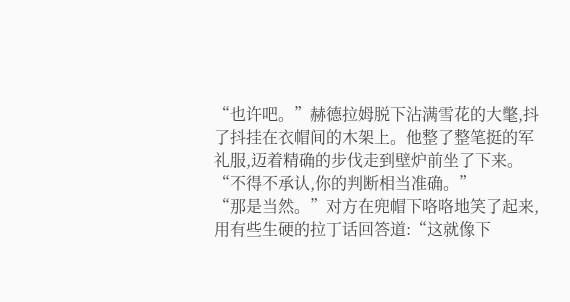“也许吧。”赫德拉姆脱下沾满雪花的大氅,抖了抖挂在衣帽间的木架上。他整了整笔挺的军礼服,迈着精确的步伐走到壁炉前坐了下来。“不得不承认,你的判断相当准确。”
“那是当然。”对方在兜帽下咯咯地笑了起来,用有些生硬的拉丁话回答道:“这就像下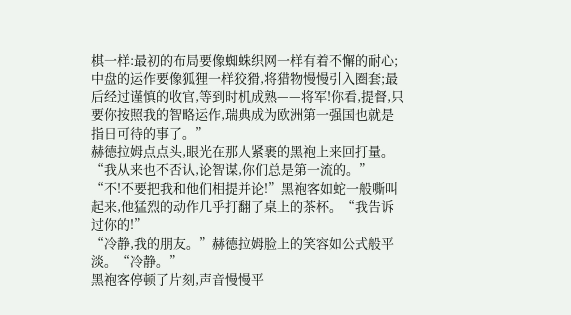棋一样:最初的布局要像蜘蛛织网一样有着不懈的耐心;中盘的运作要像狐狸一样狡猾,将猎物慢慢引入圈套;最后经过谨慎的收官,等到时机成熟——将军!你看,提督,只要你按照我的智略运作,瑞典成为欧洲第一强国也就是指日可待的事了。”
赫德拉姆点点头,眼光在那人紧裹的黑袍上来回打量。“我从来也不否认,论智谋,你们总是第一流的。”
“不!不要把我和他们相提并论!”黑袍客如蛇一般嘶叫起来,他猛烈的动作几乎打翻了桌上的茶杯。“我告诉过你的!”
“冷静,我的朋友。”赫德拉姆脸上的笑容如公式般平淡。“冷静。”
黑袍客停顿了片刻,声音慢慢平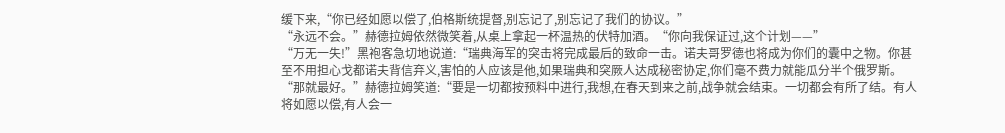缓下来,“你已经如愿以偿了,伯格斯统提督,别忘记了,别忘记了我们的协议。”
“永远不会。”赫德拉姆依然微笑着,从桌上拿起一杯温热的伏特加酒。“你向我保证过,这个计划——”
“万无一失!”黑袍客急切地说道:“瑞典海军的突击将完成最后的致命一击。诺夫哥罗德也将成为你们的囊中之物。你甚至不用担心戈都诺夫背信弃义,害怕的人应该是他,如果瑞典和突厥人达成秘密协定,你们毫不费力就能瓜分半个俄罗斯。
“那就最好。”赫德拉姆笑道:“要是一切都按预料中进行,我想,在春天到来之前,战争就会结束。一切都会有所了结。有人将如愿以偿,有人会一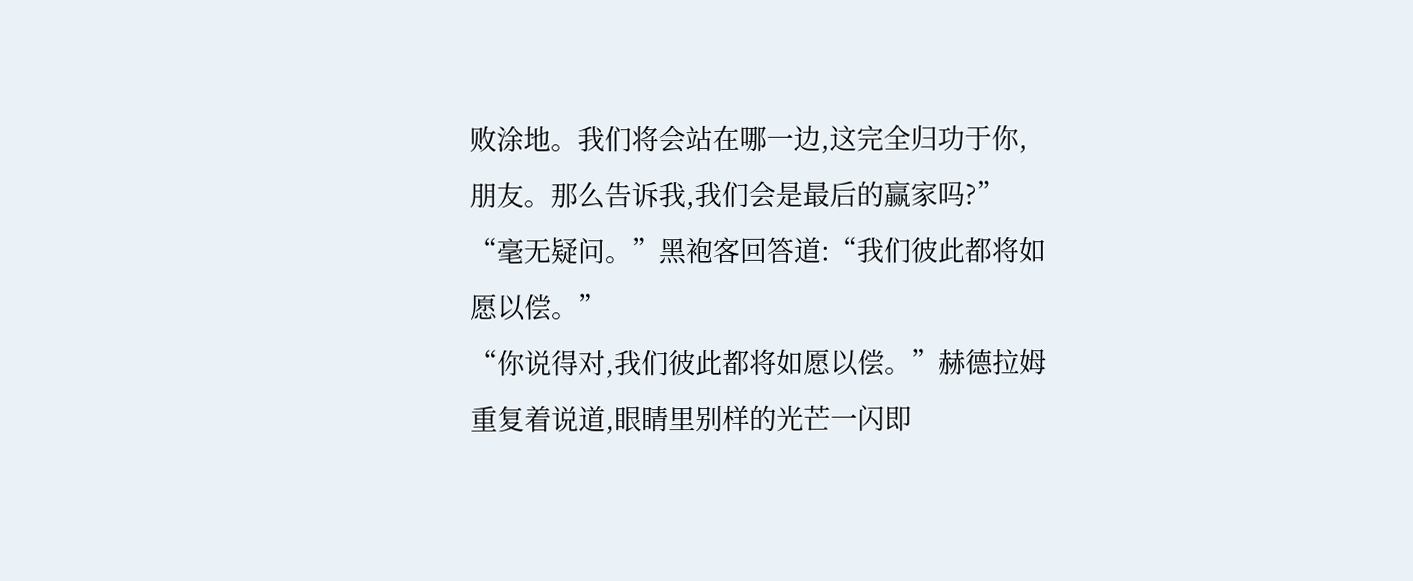败涂地。我们将会站在哪一边,这完全归功于你,朋友。那么告诉我,我们会是最后的赢家吗?”
“毫无疑问。”黑袍客回答道:“我们彼此都将如愿以偿。”
“你说得对,我们彼此都将如愿以偿。”赫德拉姆重复着说道,眼睛里别样的光芒一闪即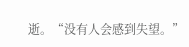逝。“没有人会感到失望。”